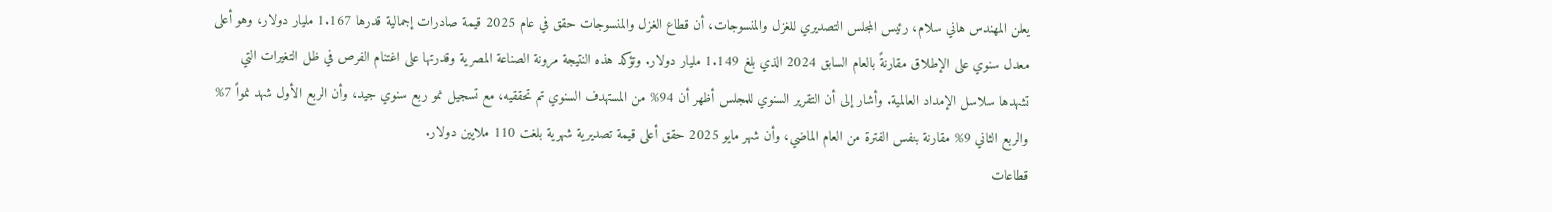يعلن المهندس هاني سلام، رئيس المجلس التصديري للغزل والمنسوجات، أن قطاع الغزل والمنسوجات حقق في عام 2025 قيمة صادرات إجمالية قدرها 1.167 مليار دولار، وهو أعلى معدل سنوي على الإطلاق مقارنةً بالعام السابق 2024 الذي بلغ 1.149 مليار دولار. وتؤكد هذه النتيجة مرونة الصناعة المصرية وقدرتها على اغتنام الفرص في ظل التغيرات التي تشهدها سلاسل الإمداد العالمية. وأشار إلى أن التقرير السنوي للمجلس أظهر أن 94% من المستهدف السنوي تم تحققيه، مع تسجيل نمو ربع سنوي جيد، وأن الربع الأول شهد نمواً 7% والربع الثاني 9% مقارنة بنفس الفترة من العام الماضي، وأن شهر مايو 2025 حقق أعلى قيمة تصديرية شهرية بلغت 110 ملايين دولار.
قطاعات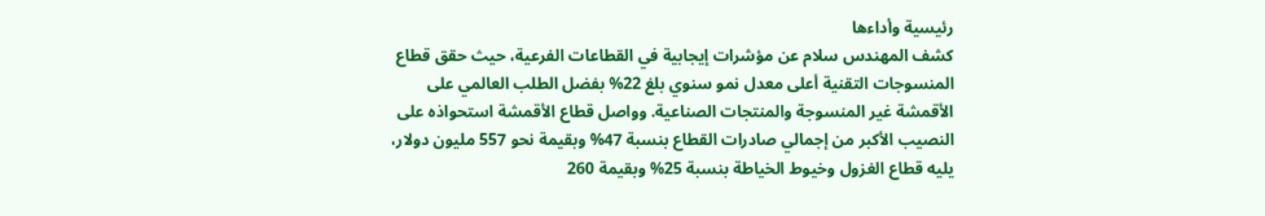رئيسية وأداءها
كشف المهندس سلام عن مؤشرات إيجابية في القطاعات الفرعية، حيث حقق قطاع المنسوجات التقنية أعلى معدل نمو سنوي بلغ 22% بفضل الطلب العالمي على الأقمشة غير المنسوجة والمنتجات الصناعية. وواصل قطاع الأقمشة استحواذه على النصيب الأكبر من إجمالي صادرات القطاع بنسبة 47% وبقيمة نحو 557 مليون دولار، يليه قطاع الغزول وخيوط الخياطة بنسبة 25% وبقيمة 260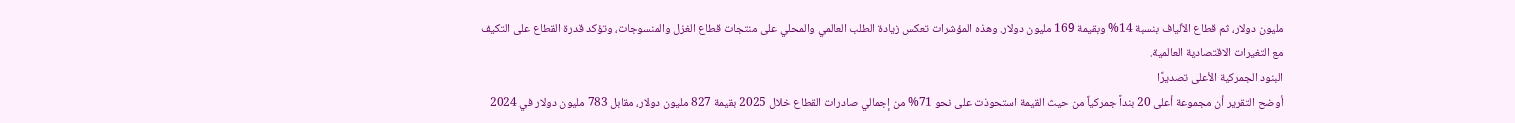مليون دولار، ثم قطاع الألياف بنسبة 14% وبقيمة 169 مليون دولار. وهذه المؤشرات تعكس زيادة الطلب العالمي والمحلي على منتجات قطاع الغزل والمنسوجات، وتؤكد قدرة القطاع على التكيف مع التغيرات الاقتصادية العالمية.
البنود الجمركية الأعلى تصديرًا
أوضح التقرير أن مجموعة أعلى 20 بنداً جمركياً من حيث القيمة استحوذت على نحو 71% من إجمالي صادرات القطاع خلال 2025 بقيمة 827 مليون دولار، مقابل 783 مليون دولار في 2024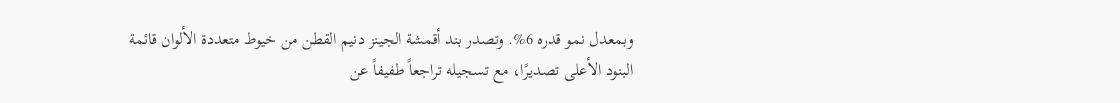وبمعدل نمو قدره 6%. وتصدر بند أقمشة الجينز دنيم القطن من خيوط متعددة الألوان قائمة البنود الأعلى تصديرًا، مع تسجيله تراجعاً طفيفاً عن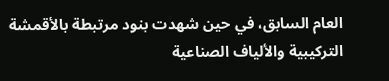العام السابق، في حين شهدت بنود مرتبطة بالأقمشة التركيبية والألياف الصناعية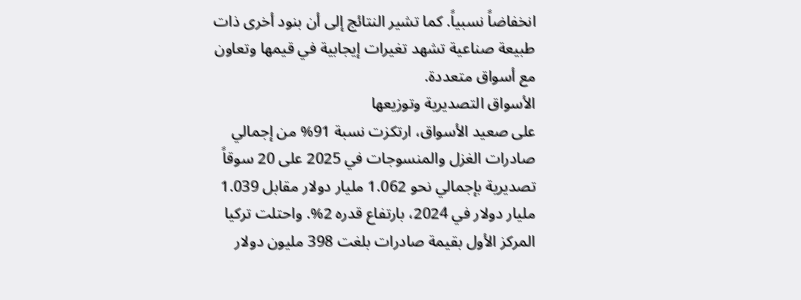انخفاضاً نسبياً. كما تشير النتائج إلى أن بنود أخرى ذات طبيعة صناعية تشهد تغيرات إيجابية في قيمها وتعاون مع أسواق متعددة.
الأسواق التصديرية وتوزيعها
على صعيد الأسواق، ارتكزت نسبة 91% من إجمالي صادرات الغزل والمنسوجات في 2025 على 20 سوقاً تصديرية بإجمالي نحو 1.062 مليار دولار مقابل 1.039 مليار دولار في 2024، بارتفاع قدره 2%. واحتلت تركيا المركز الأول بقيمة صادرات بلغت 398 مليون دولار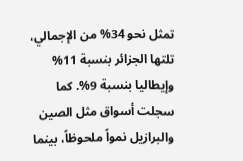تمثل نحو 34% من الإجمالي، تلتها الجزائر بنسبة 11% وإيطاليا بنسبة 9%. كما سجلت أسواق مثل الصين والبرازيل نمواً ملحوظاً، بينما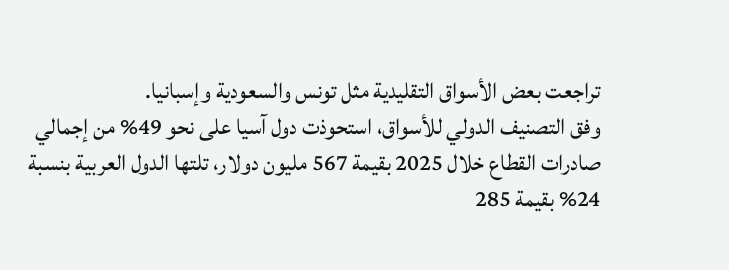تراجعت بعض الأسواق التقليدية مثل تونس والسعودية وإسبانيا.
وفق التصنيف الدولي للأسواق، استحوذت دول آسيا على نحو 49% من إجمالي صادرات القطاع خلال 2025 بقيمة 567 مليون دولار، تلتها الدول العربية بنسبة 24% بقيمة 285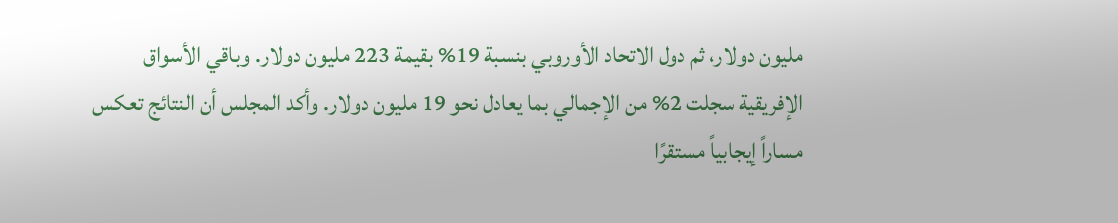مليون دولار، ثم دول الاتحاد الأوروبي بنسبة 19% بقيمة 223 مليون دولار. وباقي الأسواق الإفريقية سجلت 2% من الإجمالي بما يعادل نحو 19 مليون دولار. وأكد المجلس أن النتائج تعكس مساراً إيجابياً مستقرًا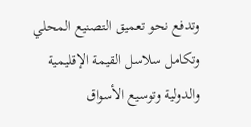وتدفع نحو تعميق التصنيع المحلي وتكامل سلاسل القيمة الإقليمية والدولية وتوسيع الأسواق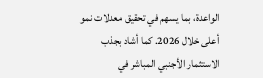الواعدة، بما يسهم في تحقيق معدلات نمو أعلى خلال 2026. كما أشاد بجذب الاستثمار الأجنبي المباشر في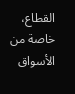القطاع، خاصة من الأسواق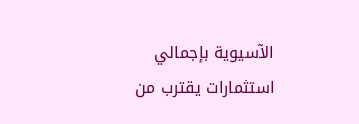الآسيوية بإجمالي استثمارات يقترب من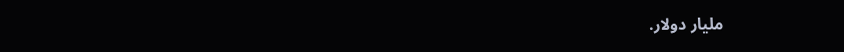مليار دولار.